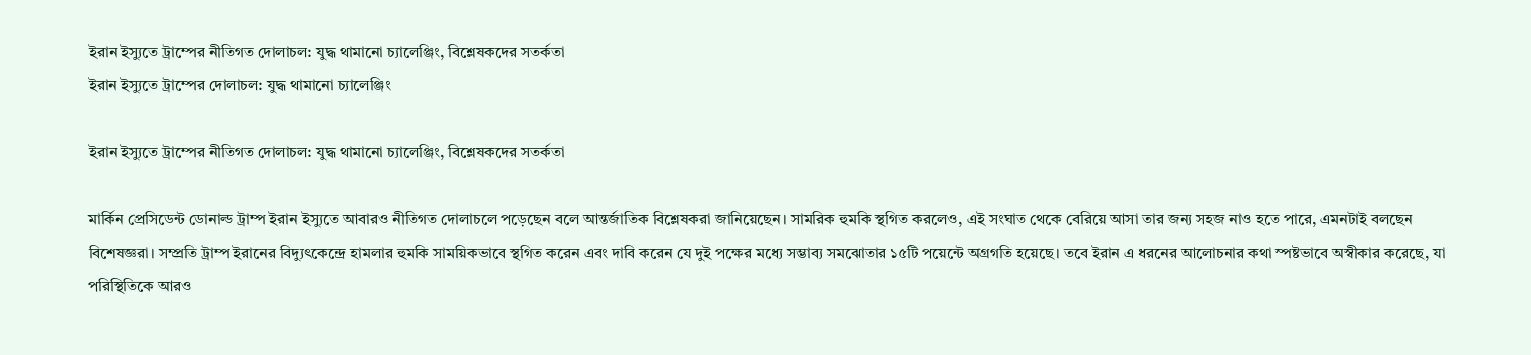ইরান ইস্যুতে ট্রাম্পের নীতিগত দোলাচল: যুদ্ধ থামানো চ্যালেঞ্জিং, বিশ্লেষকদের সতর্কতা
ইরান ইস্যুতে ট্রাম্পের দোলাচল: যুদ্ধ থামানো চ্যালেঞ্জিং

ইরান ইস্যুতে ট্রাম্পের নীতিগত দোলাচল: যুদ্ধ থামানো চ্যালেঞ্জিং, বিশ্লেষকদের সতর্কতা

মার্কিন প্রেসিডেন্ট ডোনাল্ড ট্রাম্প ইরান ইস্যুতে আবারও নীতিগত দোলাচলে পড়েছেন বলে আন্তর্জাতিক বিশ্লেষকরা জানিয়েছেন। সামরিক হুমকি স্থগিত করলেও, এই সংঘাত থেকে বেরিয়ে আসা তার জন্য সহজ নাও হতে পারে, এমনটাই বলছেন বিশেষজ্ঞরা। সম্প্রতি ট্রাম্প ইরানের বিদ্যুৎকেন্দ্রে হামলার হুমকি সাময়িকভাবে স্থগিত করেন এবং দাবি করেন যে দুই পক্ষের মধ্যে সম্ভাব্য সমঝোতার ১৫টি পয়েন্টে অগ্রগতি হয়েছে। তবে ইরান এ ধরনের আলোচনার কথা স্পষ্টভাবে অস্বীকার করেছে, যা পরিস্থিতিকে আরও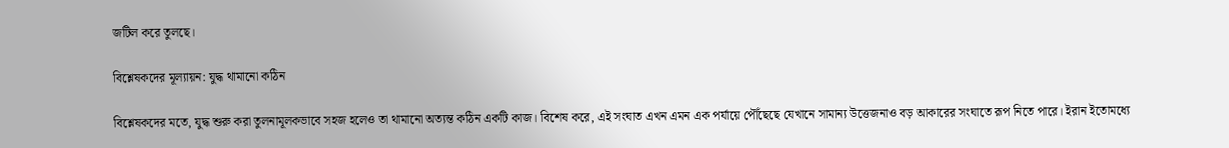জটিল করে তুলছে।

বিশ্লেষকদের মূল্যায়ন: যুদ্ধ থামানো কঠিন

বিশ্লেষকদের মতে, যুদ্ধ শুরু করা তুলনামূলকভাবে সহজ হলেও তা থামানো অত্যন্ত কঠিন একটি কাজ। বিশেষ করে, এই সংঘাত এখন এমন এক পর্যায়ে পৌঁছেছে যেখানে সামান্য উত্তেজনাও বড় আকারের সংঘাতে রূপ নিতে পারে। ইরান ইতোমধ্যে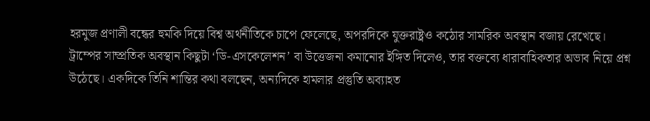হরমুজ প্রণালী বন্ধের হুমকি দিয়ে বিশ্ব অর্থনীতিকে চাপে ফেলেছে, অপরদিকে যুক্তরাষ্ট্রও কঠোর সামরিক অবস্থান বজায় রেখেছে। ট্রাম্পের সাম্প্রতিক অবস্থান কিছুটা ‘ডি-এসকেলেশন’ বা উত্তেজনা কমানোর ইঙ্গিত দিলেও, তার বক্তব্যে ধারাবাহিকতার অভাব নিয়ে প্রশ্ন উঠেছে। একদিকে তিনি শান্তির কথা বলছেন, অন্যদিকে হামলার প্রস্তুতি অব্যাহত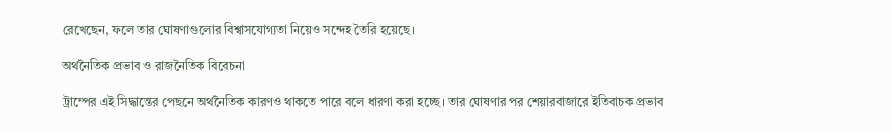রেখেছেন, ফলে তার ঘোষণাগুলোর বিশ্বাসযোগ্যতা নিয়েও সন্দেহ তৈরি হয়েছে।

অর্থনৈতিক প্রভাব ও রাজনৈতিক বিবেচনা

ট্রাম্পের এই সিদ্ধান্তের পেছনে অর্থনৈতিক কারণও থাকতে পারে বলে ধারণা করা হচ্ছে। তার ঘোষণার পর শেয়ারবাজারে ইতিবাচক প্রভাব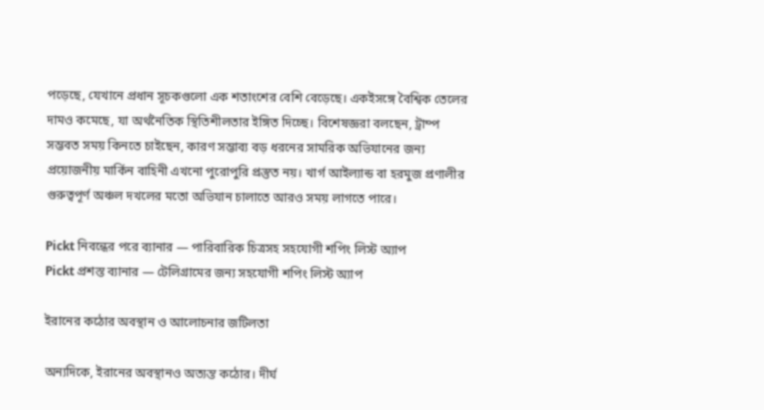পড়েছে, যেখানে প্রধান সূচকগুলো এক শতাংশের বেশি বেড়েছে। একইসঙ্গে বৈশ্বিক তেলের দামও কমেছে, যা অর্থনৈতিক স্থিতিশীলতার ইঙ্গিত দিচ্ছে। বিশেষজ্ঞরা বলছেন, ট্রাম্প সম্ভবত সময় কিনতে চাইছেন, কারণ সম্ভাব্য বড় ধরনের সামরিক অভিযানের জন্য প্রয়োজনীয় মার্কিন বাহিনী এখনো পুরোপুরি প্রস্তুত নয়। খার্গ আইল্যান্ড বা হরমুজ প্রণালীর গুরুত্বপূর্ণ অঞ্চল দখলের মতো অভিযান চালাতে আরও সময় লাগতে পারে।

Pickt নিবন্ধের পরে ব্যানার — পারিবারিক চিত্রসহ সহযোগী শপিং লিস্ট অ্যাপ
Pickt প্রশস্ত ব্যানার — টেলিগ্রামের জন্য সহযোগী শপিং লিস্ট অ্যাপ

ইরানের কঠোর অবস্থান ও আলোচনার জটিলতা

অন্যদিকে, ইরানের অবস্থানও অত্যন্ত কঠোর। দীর্ঘ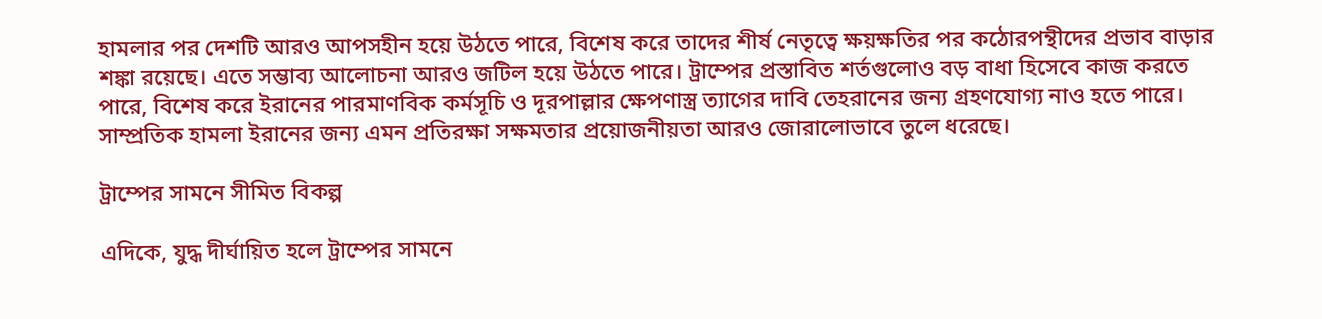হামলার পর দেশটি আরও আপসহীন হয়ে উঠতে পারে, বিশেষ করে তাদের শীর্ষ নেতৃত্বে ক্ষয়ক্ষতির পর কঠোরপন্থীদের প্রভাব বাড়ার শঙ্কা রয়েছে। এতে সম্ভাব্য আলোচনা আরও জটিল হয়ে উঠতে পারে। ট্রাম্পের প্রস্তাবিত শর্তগুলোও বড় বাধা হিসেবে কাজ করতে পারে, বিশেষ করে ইরানের পারমাণবিক কর্মসূচি ও দূরপাল্লার ক্ষেপণাস্ত্র ত্যাগের দাবি তেহরানের জন্য গ্রহণযোগ্য নাও হতে পারে। সাম্প্রতিক হামলা ইরানের জন্য এমন প্রতিরক্ষা সক্ষমতার প্রয়োজনীয়তা আরও জোরালোভাবে তুলে ধরেছে।

ট্রাম্পের সামনে সীমিত বিকল্প

এদিকে, যুদ্ধ দীর্ঘায়িত হলে ট্রাম্পের সামনে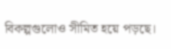বিকল্পগুলোও সীমিত হয়ে পড়ছে।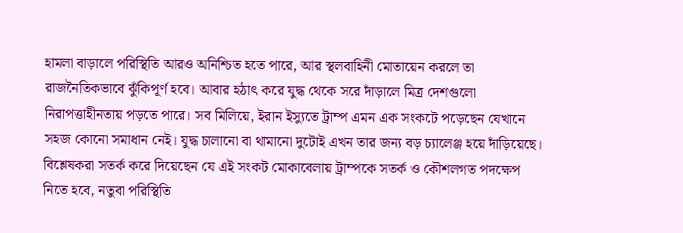হামলা বাড়ালে পরিস্থিতি আরও অনিশ্চিত হতে পারে, আর স্থলবাহিনী মোতায়েন করলে তা রাজনৈতিকভাবে ঝুঁকিপূর্ণ হবে। আবার হঠাৎ করে যুদ্ধ থেকে সরে দাঁড়ালে মিত্র দেশগুলো নিরাপত্তাহীনতায় পড়তে পারে। সব মিলিয়ে, ইরান ইস্যুতে ট্রাম্প এমন এক সংকটে পড়েছেন যেখানে সহজ কোনো সমাধান নেই। যুদ্ধ চালানো বা থামানো দুটোই এখন তার জন্য বড় চ্যালেঞ্জ হয়ে দাঁড়িয়েছে। বিশ্লেষকরা সতর্ক করে দিয়েছেন যে এই সংকট মোকাবেলায় ট্রাম্পকে সতর্ক ও কৌশলগত পদক্ষেপ নিতে হবে, নতুবা পরিস্থিতি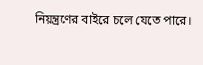নিয়ন্ত্রণের বাইরে চলে যেতে পারে।